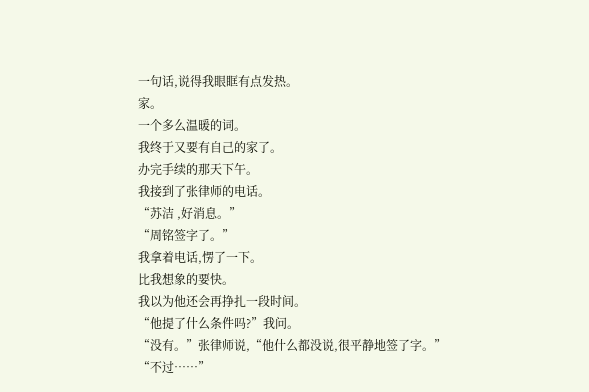一句话,说得我眼眶有点发热。
家。
一个多么温暖的词。
我终于又要有自己的家了。
办完手续的那天下午。
我接到了张律师的电话。
“苏洁 ,好消息。”
“周铭签字了。”
我拿着电话,愣了一下。
比我想象的要快。
我以为他还会再挣扎一段时间。
“他提了什么条件吗?”我问。
“没有。”张律师说,“他什么都没说,很平静地签了字。”
“不过……”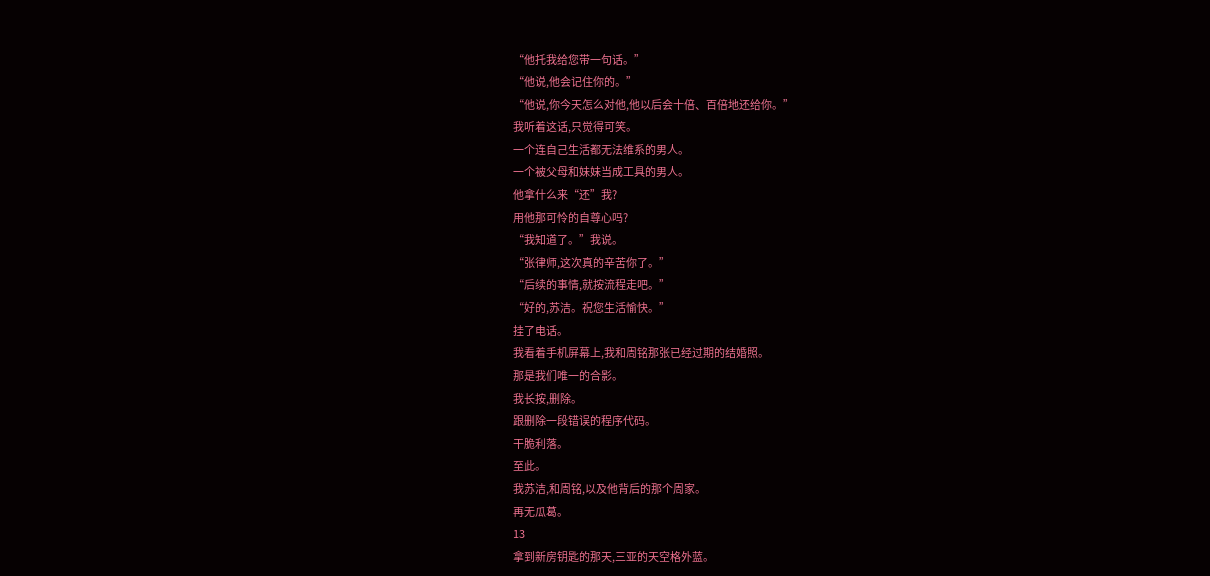“他托我给您带一句话。”
“他说,他会记住你的。”
“他说,你今天怎么对他,他以后会十倍、百倍地还给你。”
我听着这话,只觉得可笑。
一个连自己生活都无法维系的男人。
一个被父母和妹妹当成工具的男人。
他拿什么来“还”我?
用他那可怜的自尊心吗?
“我知道了。”我说。
“张律师,这次真的辛苦你了。”
“后续的事情,就按流程走吧。”
“好的,苏洁。祝您生活愉快。”
挂了电话。
我看着手机屏幕上,我和周铭那张已经过期的结婚照。
那是我们唯一的合影。
我长按,删除。
跟删除一段错误的程序代码。
干脆利落。
至此。
我苏洁,和周铭,以及他背后的那个周家。
再无瓜葛。
13
拿到新房钥匙的那天,三亚的天空格外蓝。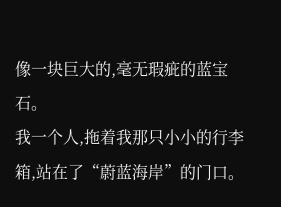像一块巨大的,毫无瑕疵的蓝宝石。
我一个人,拖着我那只小小的行李箱,站在了“蔚蓝海岸”的门口。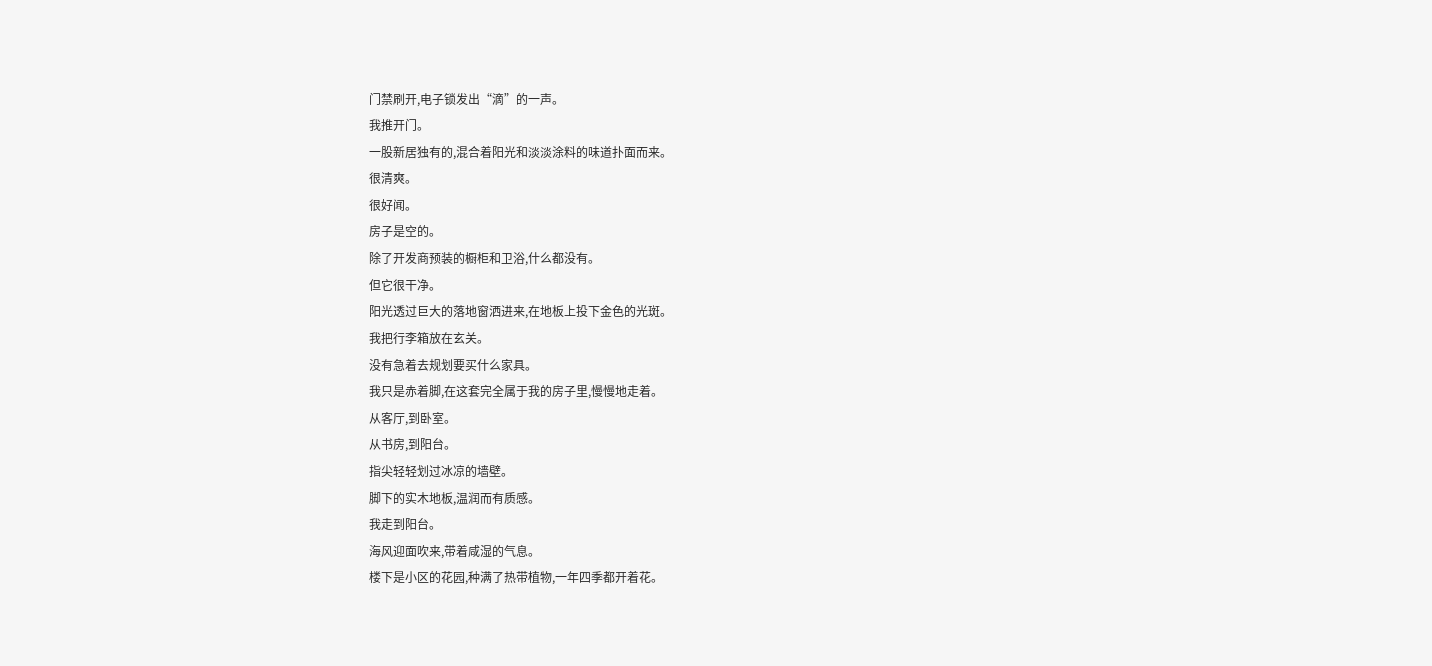门禁刷开,电子锁发出“滴”的一声。
我推开门。
一股新居独有的,混合着阳光和淡淡涂料的味道扑面而来。
很清爽。
很好闻。
房子是空的。
除了开发商预装的橱柜和卫浴,什么都没有。
但它很干净。
阳光透过巨大的落地窗洒进来,在地板上投下金色的光斑。
我把行李箱放在玄关。
没有急着去规划要买什么家具。
我只是赤着脚,在这套完全属于我的房子里,慢慢地走着。
从客厅,到卧室。
从书房,到阳台。
指尖轻轻划过冰凉的墙壁。
脚下的实木地板,温润而有质感。
我走到阳台。
海风迎面吹来,带着咸湿的气息。
楼下是小区的花园,种满了热带植物,一年四季都开着花。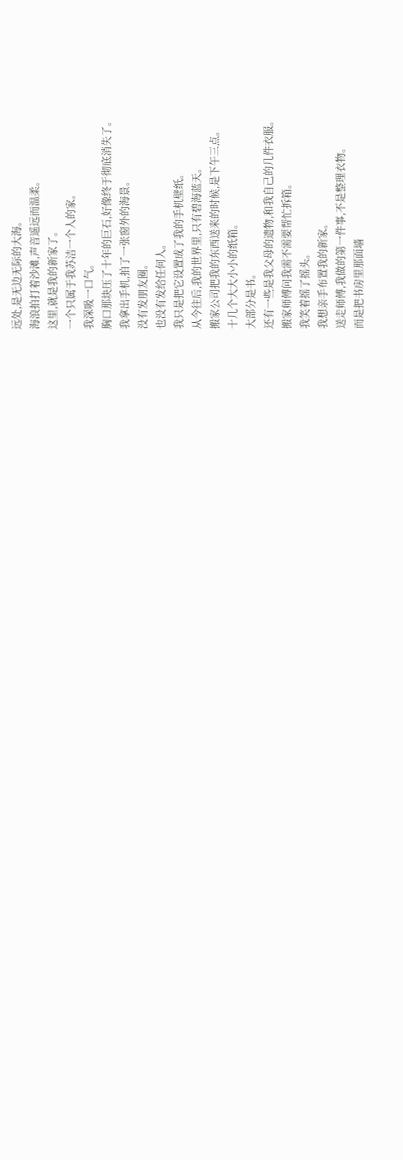远处,是无边无际的大海。
海浪拍打着沙滩,声音遥远而温柔。
这里,就是我的新家了。
一个只属于我苏洁一个人的家。
我深吸一口气。
胸口那块压了十年的巨石,好像终于彻底消失了。
我拿出手机,拍了一张窗外的海景。
没有发朋友圈。
也没有发给任何人。
我只是把它设置成了我的手机壁纸。
从今往后,我的世界里,只有碧海蓝天。
搬家公司把我的东西送来的时候,是下午三点。
十几个大大小小的纸箱。
大部分是书。
还有一些是我父母的遗物,和我自己的几件衣服。
搬家师傅问我需不需要帮忙拆箱。
我笑着摇了摇头。
我想亲手布置我的新家。
送走师傅,我做的第一件事,不是整理衣物。
而是把书房里那面墙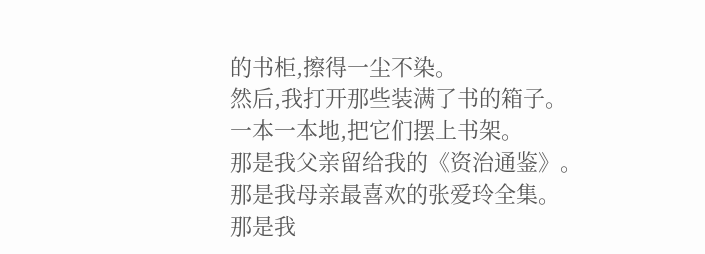的书柜,擦得一尘不染。
然后,我打开那些装满了书的箱子。
一本一本地,把它们摆上书架。
那是我父亲留给我的《资治通鉴》。
那是我母亲最喜欢的张爱玲全集。
那是我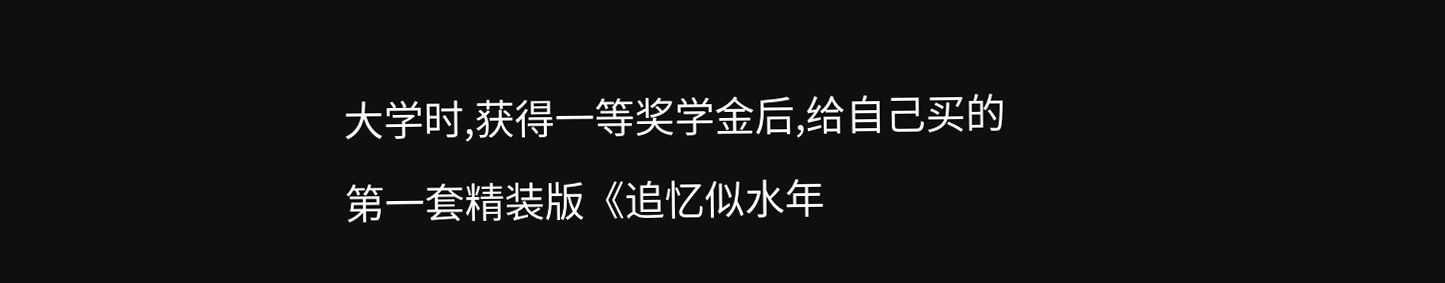大学时,获得一等奖学金后,给自己买的第一套精装版《追忆似水年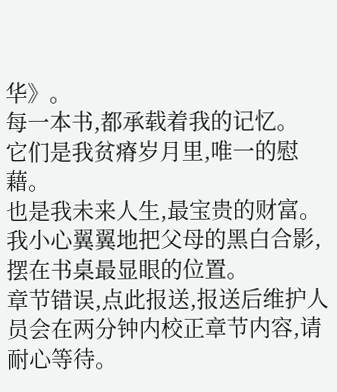华》。
每一本书,都承载着我的记忆。
它们是我贫瘠岁月里,唯一的慰藉。
也是我未来人生,最宝贵的财富。
我小心翼翼地把父母的黑白合影,摆在书桌最显眼的位置。
章节错误,点此报送,报送后维护人员会在两分钟内校正章节内容,请耐心等待。